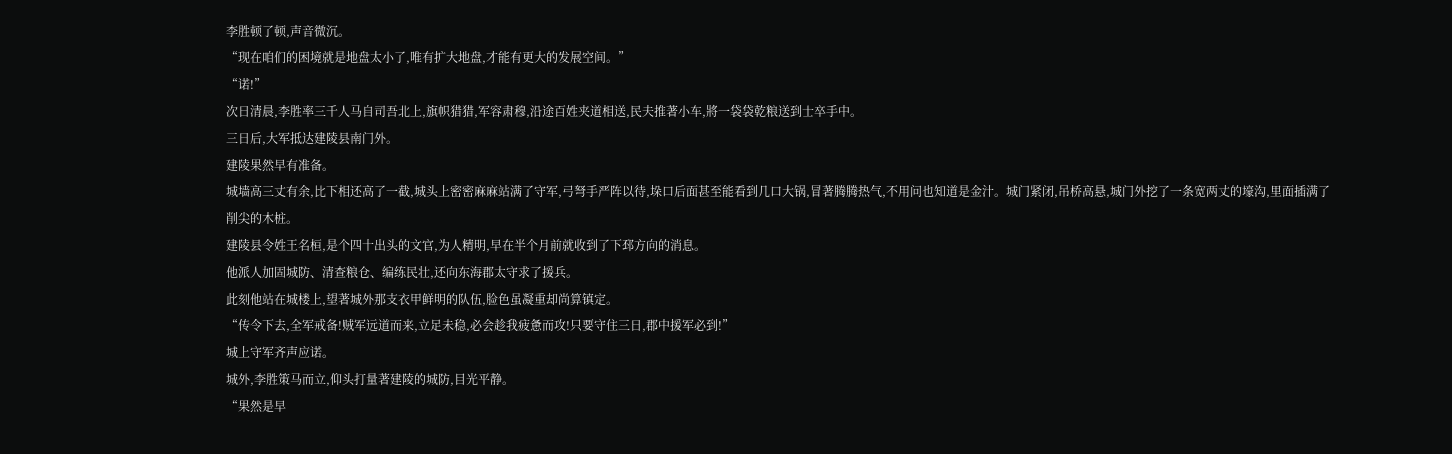李胜顿了顿,声音微沉。
“现在咱们的困境就是地盘太小了,唯有扩大地盘,才能有更大的发展空间。”
“诺!”
次日清晨,李胜率三千人马自司吾北上,旗帜猎猎,军容肃穆,沿途百姓夹道相送,民夫推著小车,將一袋袋乾粮送到士卒手中。
三日后,大军抵达建陵县南门外。
建陵果然早有准备。
城墙高三丈有余,比下相还高了一截,城头上密密麻麻站满了守军,弓弩手严阵以待,垛口后面甚至能看到几口大锅,冒著腾腾热气,不用问也知道是金汁。城门紧闭,吊桥高悬,城门外挖了一条宽两丈的壕沟,里面插满了削尖的木桩。
建陵县令姓王名桓,是个四十出头的文官,为人精明,早在半个月前就收到了下邳方向的消息。
他派人加固城防、清查粮仓、编练民壮,还向东海郡太守求了援兵。
此刻他站在城楼上,望著城外那支衣甲鲜明的队伍,脸色虽凝重却尚算镇定。
“传令下去,全军戒备!贼军远道而来,立足未稳,必会趁我疲惫而攻!只要守住三日,郡中援军必到!”
城上守军齐声应诺。
城外,李胜策马而立,仰头打量著建陵的城防,目光平静。
“果然是早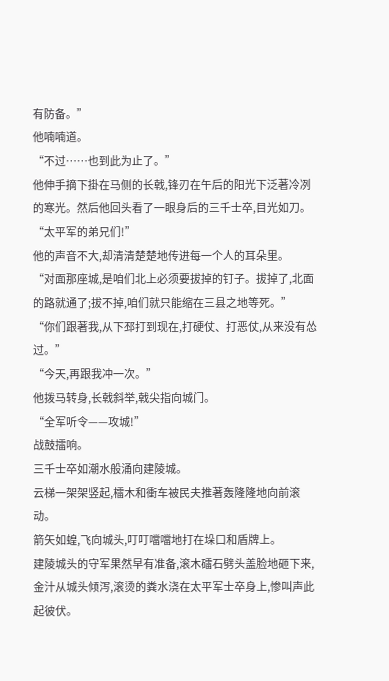有防备。”
他喃喃道。
“不过……也到此为止了。”
他伸手摘下掛在马侧的长戟,锋刃在午后的阳光下泛著冷冽的寒光。然后他回头看了一眼身后的三千士卒,目光如刀。
“太平军的弟兄们!”
他的声音不大,却清清楚楚地传进每一个人的耳朵里。
“对面那座城,是咱们北上必须要拔掉的钉子。拔掉了,北面的路就通了;拔不掉,咱们就只能缩在三县之地等死。”
“你们跟著我,从下邳打到现在,打硬仗、打恶仗,从来没有怂过。”
“今天,再跟我冲一次。”
他拨马转身,长戟斜举,戟尖指向城门。
“全军听令——攻城!”
战鼓擂响。
三千士卒如潮水般涌向建陵城。
云梯一架架竖起,檑木和衝车被民夫推著轰隆隆地向前滚动。
箭矢如蝗,飞向城头,叮叮噹噹地打在垛口和盾牌上。
建陵城头的守军果然早有准备,滚木礌石劈头盖脸地砸下来,金汁从城头倾泻,滚烫的粪水浇在太平军士卒身上,惨叫声此起彼伏。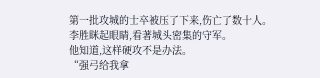第一批攻城的士卒被压了下来,伤亡了数十人。
李胜眯起眼睛,看著城头密集的守军。
他知道,这样硬攻不是办法。
“强弓给我拿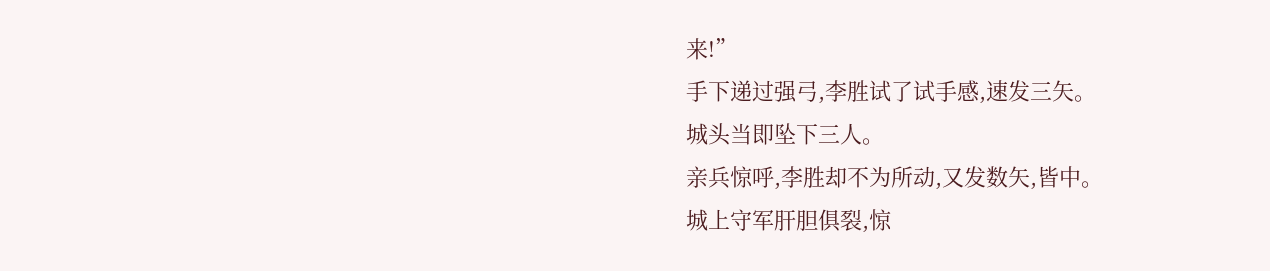来!”
手下递过强弓,李胜试了试手感,速发三矢。
城头当即坠下三人。
亲兵惊呼,李胜却不为所动,又发数矢,皆中。
城上守军肝胆俱裂,惊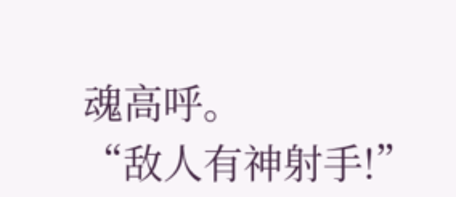魂高呼。
“敌人有神射手!”